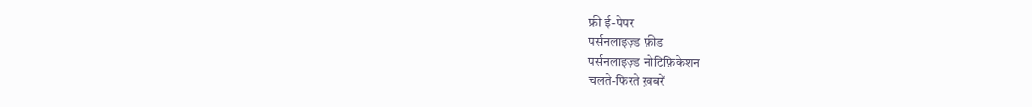फ्री ई-पेपर
पर्सनलाइज़्ड फ़ीड
पर्सनलाइज़्ड नोटिफ़िकेशन
चलते-फिरते ख़बरें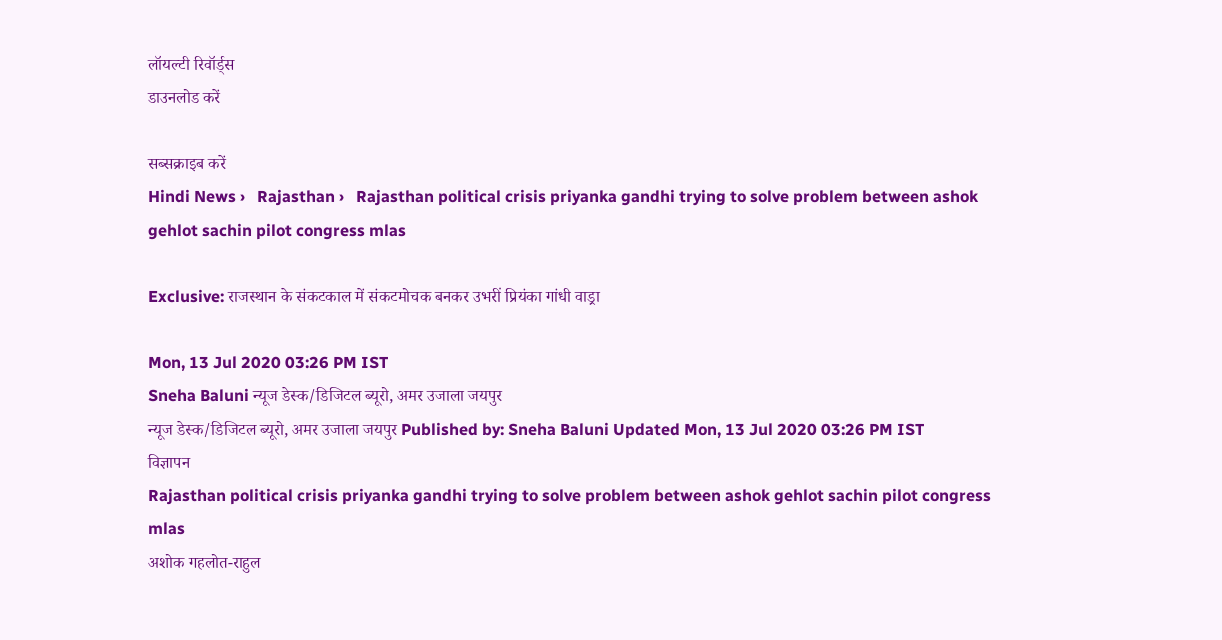लॉयल्टी रिवॉर्ड्स
डाउनलोड करें

सब्सक्राइब करें
Hindi News ›   Rajasthan ›   Rajasthan political crisis priyanka gandhi trying to solve problem between ashok gehlot sachin pilot congress mlas

Exclusive: राजस्थान के संकटकाल में संकटमोचक बनकर उभरीं प्रियंका गांधी वाड्रा

Mon, 13 Jul 2020 03:26 PM IST
Sneha Baluni न्यूज डेस्क/डिजिटल ब्यूरो, अमर उजाला जयपुर
न्यूज डेस्क/डिजिटल ब्यूरो, अमर उजाला जयपुर Published by: Sneha Baluni Updated Mon, 13 Jul 2020 03:26 PM IST
विज्ञापन
Rajasthan political crisis priyanka gandhi trying to solve problem between ashok gehlot sachin pilot congress mlas
अशोक गहलोत-राहुल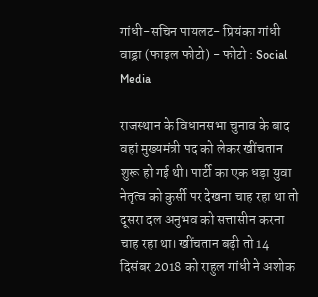गांधी-सचिन पायलट- प्रियंका गांधी वाड्रा (फाइल फोटो) - फोटो : Social Media

राजस्थान के विधानसभा चुनाव के बाद वहां मुख्यमंत्री पद को लेकर खींचतान शुरू हो गई थी। पार्टी का एक धड़ा युवा नेतृत्व को कुर्सी पर देखना चाह रहा था तो दूसरा दल अनुभव को सत्तासीन करना चाह रहा था। खींचतान बढ़ी तो 14 दिसंबर 2018 को राहुल गांधी ने अशोक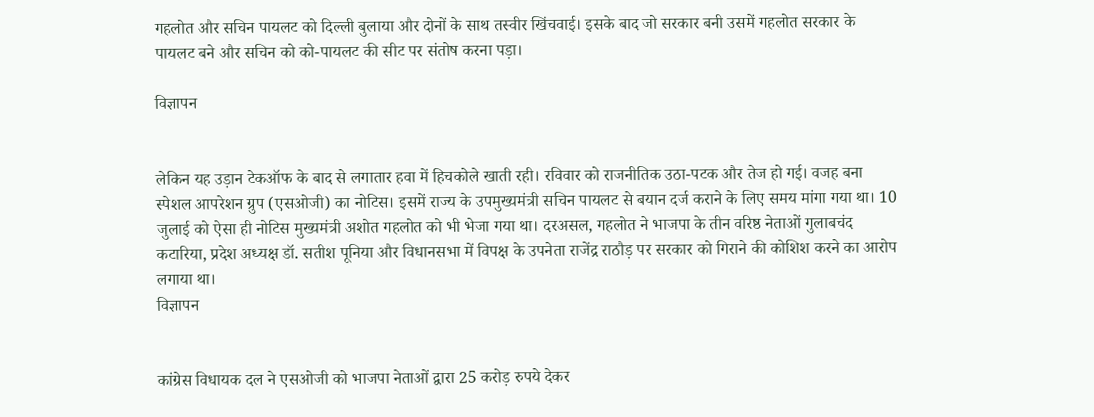गहलोत और सचिन पायलट को दिल्ली बुलाया और दोनों के साथ तस्वीर खिंचवाई। इसके बाद जो सरकार बनी उसमें गहलोत सरकार के पायलट बने और सचिन को को-पायलट की सीट पर संतोष करना पड़ा।

विज्ञापन


लेकिन यह उड़ान टेकऑफ के बाद से लगातार हवा में हिचकोले खाती रही। रविवार को राजनीतिक उठा-पटक और तेज हो गई। वजह बना स्पेशल आपरेशन ग्रुप (एसओजी) का नोटिस। इसमें राज्य के उपमुख्यमंत्री सचिन पायलट से बयान दर्ज कराने के लिए समय मांगा गया था। 10 जुलाई को ऐसा ही नोटिस मुख्यमंत्री अशोत गहलोत को भी भेजा गया था। दरअसल, गहलोत ने भाजपा के तीन वरिष्ठ नेताओं गुलाबचंद कटारिया, प्रदेश अध्यक्ष डॉ. सतीश पूनिया और विधानसभा में विपक्ष के उपनेता राजेंद्र राठौड़ पर सरकार को गिराने की कोशिश करने का आरोप लगाया था।
विज्ञापन


कांग्रेस विधायक दल ने एसओजी को भाजपा नेताओं द्वारा 25 करोड़ रुपये देकर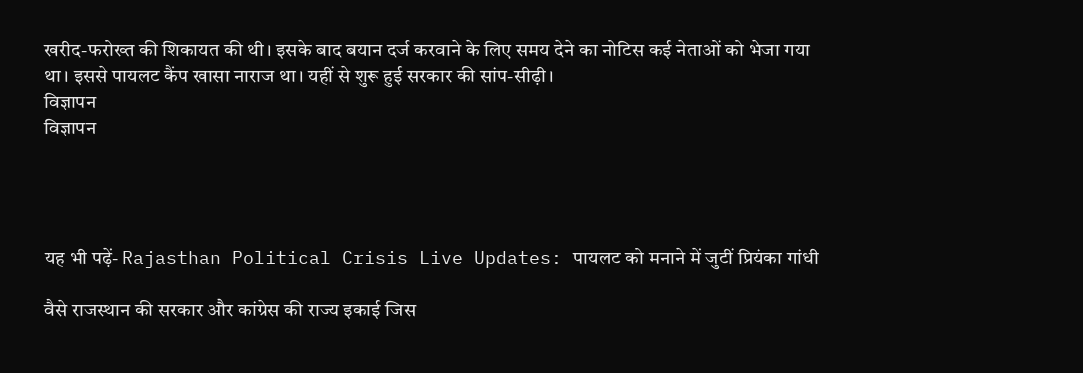खरीद-फरोख्त की शिकायत की थी। इसके बाद बयान दर्ज करवाने के लिए समय देने का नोटिस कई नेताओं को भेजा गया था। इससे पायलट कैंप खासा नाराज था। यहीं से शुरू हुई सरकार की सांप-सीढ़ी।
विज्ञापन
विज्ञापन




यह भी पढ़ें- Rajasthan Political Crisis Live Updates: पायलट को मनाने में जुटीं प्रियंका गांधी

वैसे राजस्थान की सरकार और कांग्रेस की राज्य इकाई जिस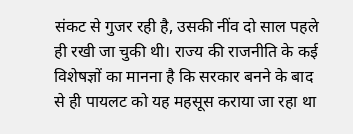संकट से गुजर रही है, उसकी नींव दो साल पहले ही रखी जा चुकी थी। राज्य की राजनीति के कई विशेषज्ञों का मानना है कि सरकार बनने के बाद से ही पायलट को यह महसूस कराया जा रहा था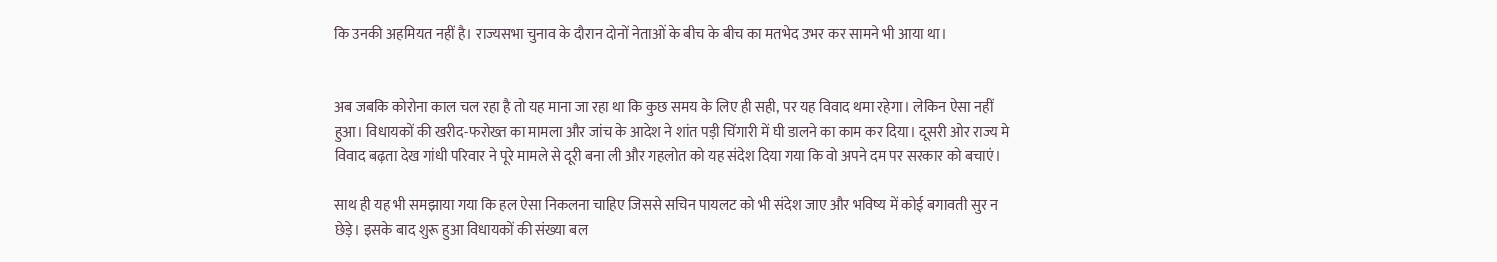कि उनकी अहमियत नहीं है। राज्यसभा चुनाव के दौरान दोनों नेताओं के बीच के बीच का मतभेद उभर कर सामने भी आया था।


अब जबकि कोरोना काल चल रहा है तो यह माना जा रहा था कि कुछ समय के लिए ही सही, पर यह विवाद थमा रहेगा। लेकिन ऐसा नहीं हुआ। विधायकों की खरीद-फरोख्त का मामला और जांच के आदेश ने शांत पड़ी चिंगारी में घी डालने का काम कर दिया। दूसरी ओर राज्य मे विवाद बढ़ता देख गांधी परिवार ने पूरे मामले से दूरी बना ली और गहलोत को यह संदेश दिया गया कि वो अपने दम पर सरकार को बचाएं।

साथ ही यह भी समझाया गया कि हल ऐसा निकलना चाहिए जिससे सचिन पायलट को भी संदेश जाए और भविष्य में कोई बगावती सुर न छेड़े। इसके बाद शुरू हुआ विधायकों की संख्या बल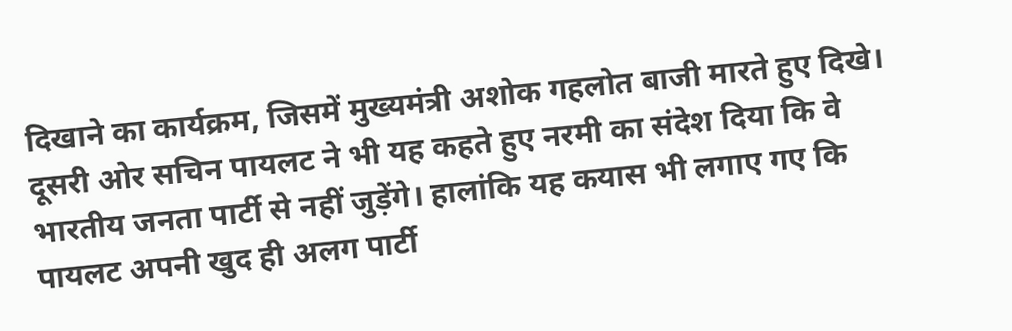दिखाने का कार्यक्रम, जिसमें मुख्यमंत्री अशोक गहलोत बाजी मारते हुए दिखे। दूसरी ओर सचिन पायलट ने भी यह कहते हुए नरमी का संदेश दिया कि वे भारतीय जनता पार्टी से नहीं जुड़ेंगे। हालांकि यह कयास भी लगाए गए कि पायलट अपनी खुद ही अलग पार्टी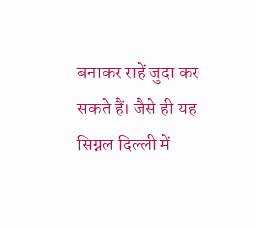बनाकर राहें जुदा कर सकते हैं। जैसे ही यह सिग्नल दिल्ली में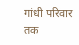गांधी परिवार तक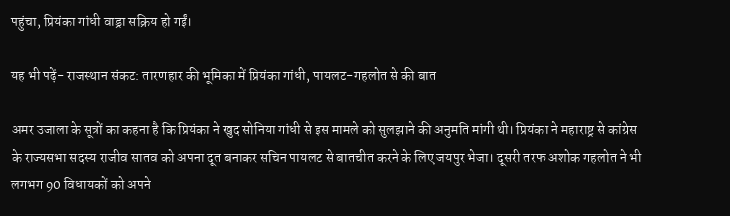पहुंचा, प्रियंका गांधी वाड्रा सक्रिय हो गईं।

यह भी पढ़ें- राजस्थान संकट: तारणहार की भूमिका में प्रियंका गांधी, पायलट-गहलोत से की बात

अमर उजाला के सूत्रों का कहना है कि प्रियंका ने खुद सोनिया गांधी से इस मामले को सुलझाने की अनुमति मांगी थी। प्रियंका ने महाराष्ट्र से कांग्रेस के राज्यसभा सदस्य राजीव सातव को अपना दूत बनाकर सचिन पायलट से बातचीत करने के लिए जयपुर भेजा। दूसरी तरफ अशोक गहलोत ने भी लगभग 90 विधायकों को अपने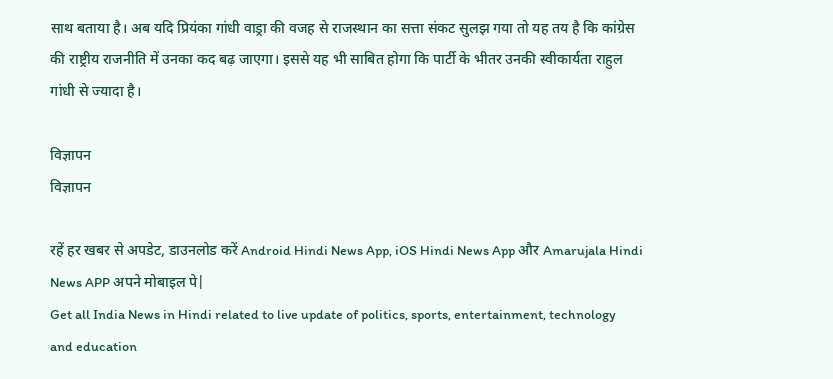साथ बताया है। अब यदि प्रियंका गांधी वाड्रा की वजह से राजस्थान का सत्ता संकट सुलझ गया तो यह तय है कि कांग्रेस की राष्ट्रीय राजनीति में उनका कद बढ़ जाएगा। इससे यह भी साबित होगा कि पार्टी के भीतर उनकी स्वीकार्यता राहुल गांधी से ज्यादा है।

विज्ञापन
विज्ञापन

रहें हर खबर से अपडेट, डाउनलोड करें Android Hindi News App, iOS Hindi News App और Amarujala Hindi News APP अपने मोबाइल पे|
Get all India News in Hindi related to live update of politics, sports, entertainment, technology and education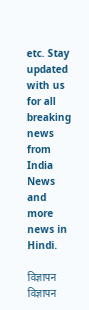etc. Stay updated with us for all breaking news from India News and more news in Hindi.

विज्ञापन
विज्ञापन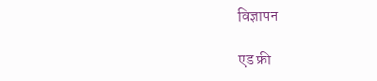विज्ञापन

एड फ्री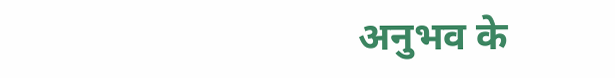अनुभव के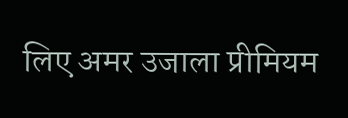लिए अमर उजाला प्रीमियम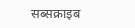सब्सक्राइब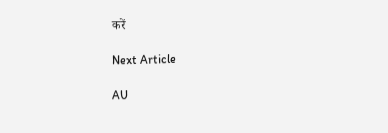करें

Next Article

AU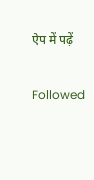ऐप में पढ़ें

Followed